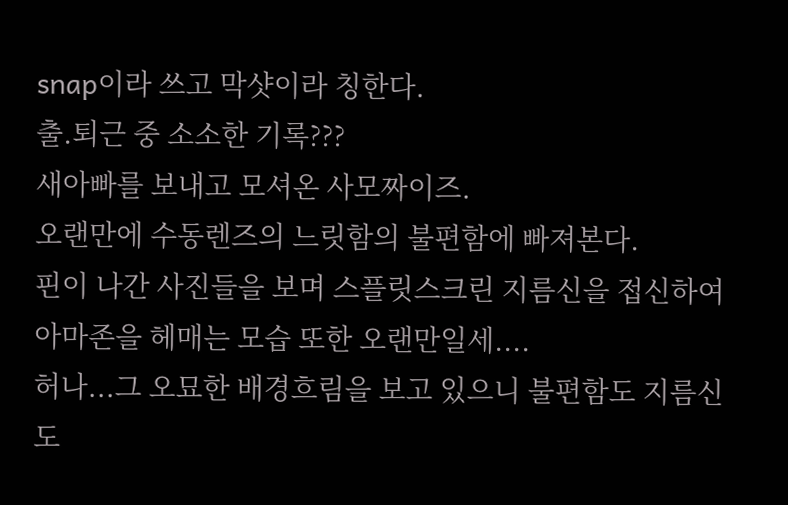snap이라 쓰고 막샷이라 칭한다.
출.퇴근 중 소소한 기록???
새아빠를 보내고 모셔온 사모짜이즈.
오랜만에 수동렌즈의 느릿함의 불편함에 빠져본다.
핀이 나간 사진들을 보며 스플릿스크린 지름신을 접신하여
아마존을 헤매는 모습 또한 오랜만일세....
허나...그 오묘한 배경흐림을 보고 있으니 불편함도 지름신도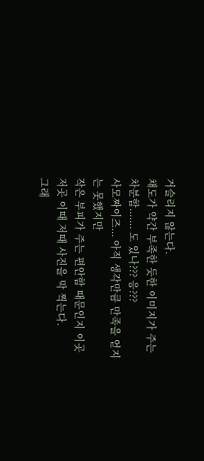거슬리지 않는다.
채도가 약간 부족한 듯한 이미지가 주는 차분함....... 도 있나??? 응???
사모짜이즈... 아직 생각만큼 만족을 얻지는 못했지만
작은 부피가 주는 편안함 때문인지 이곳 저곳 이때 저때 사진을 막 찍는다.
그래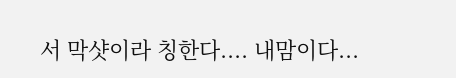서 막샷이라 칭한다.... 내맘이다...